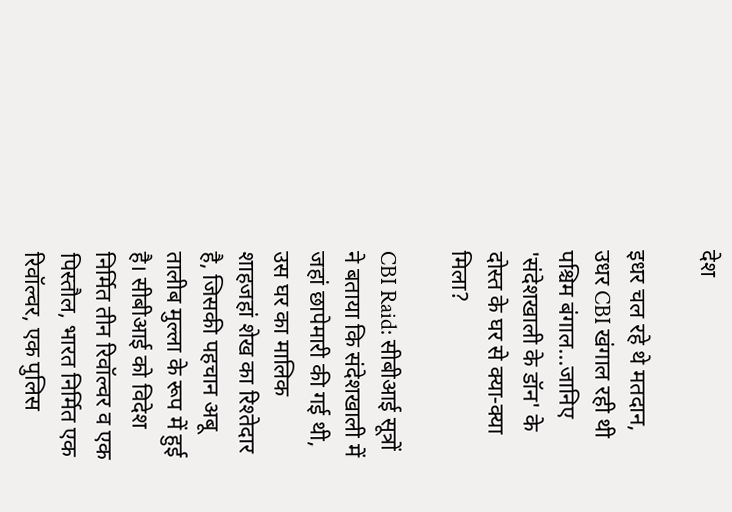देश

इधर चल रहे थे मतदान, उधर CBI खंगाल रही थी पश्चिम बंगाल...जानिए 'संदेशखाली के डॉन' के दोस्त के घर से क्या-क्या मिला?

CBI Raid: सीबीआई सूत्रों ने बताया कि संदेशखाली में जहां छापेमारी की गई थी, उस घर का मालिक शाहजहां शेख का रिश्तेदार है, जिसकी पहचान अबू तालीब मुल्ला के रूप में हुई है। सीबीआई को विदेश निर्मित तीन रिवॉल्वर व एक पिस्तौल, भारत निर्मित एक रिवॉल्वर, एक पुलिस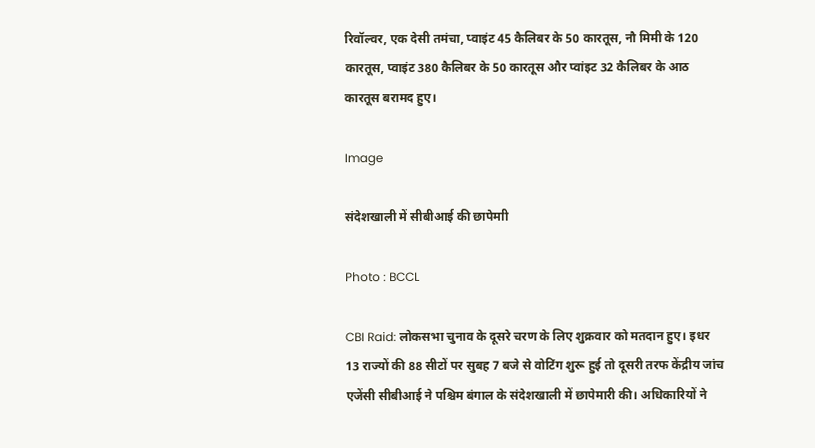रिवॉल्वर, एक देसी तमंचा, प्वाइंट 45 कैलिबर के 50 कारतूस, नौ मिमी के 120 कारतूस, प्वाइंट 380 कैलिबर के 50 कारतूस और प्वांइट 32 कैलिबर के आठ कारतूस बरामद हुए।

Image

संदेशखाली में सीबीआई की छापेमाी

Photo : BCCL

CBI Raid: लोकसभा चुनाव के दूसरे चरण के लिए शुक्रवार को मतदान हुए। इधर 13 राज्यों की 88 सीटों पर सुबह 7 बजे से वोटिंग शुरू हुई तो दूसरी तरफ केंद्रीय जांच एजेंसी सीबीआई ने पश्चिम बंगाल के संदेशखाली में छापेमारी की। अधिकारियों ने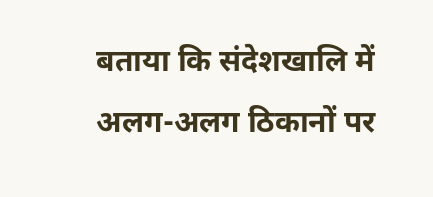बताया कि संदेशखालि में अलग-अलग ठिकानों पर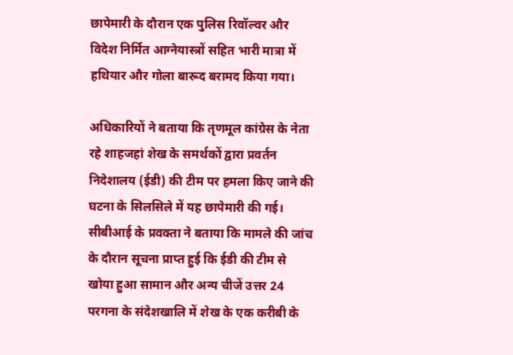छापेमारी के दौरान एक पुलिस रिवॉल्वर और विदेश निर्मित आग्नेयास्त्रों सहित भारी मात्रा में हथियार और गोला बारूद बरामद किया गया।

अधिकारियों ने बताया कि तृणमूल कांग्रेस के नेता रहे शाहजहां शेख के समर्थकों द्वारा प्रवर्तन निदेशालय (ईडी) की टीम पर हमला किए जाने की घटना के सिलसिले में यह छापेमारी की गई। सीबीआई के प्रवक्ता ने बताया कि मामले की जांच के दौरान सूचना प्राप्त हुई कि ईडी की टीम से खोया हुआ सामान और अन्य चीजें उत्तर 24 परगना के संदेशखालि में शेख के एक करीबी के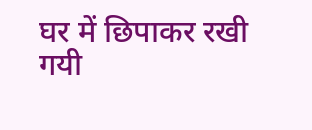घर में छिपाकर रखी गयी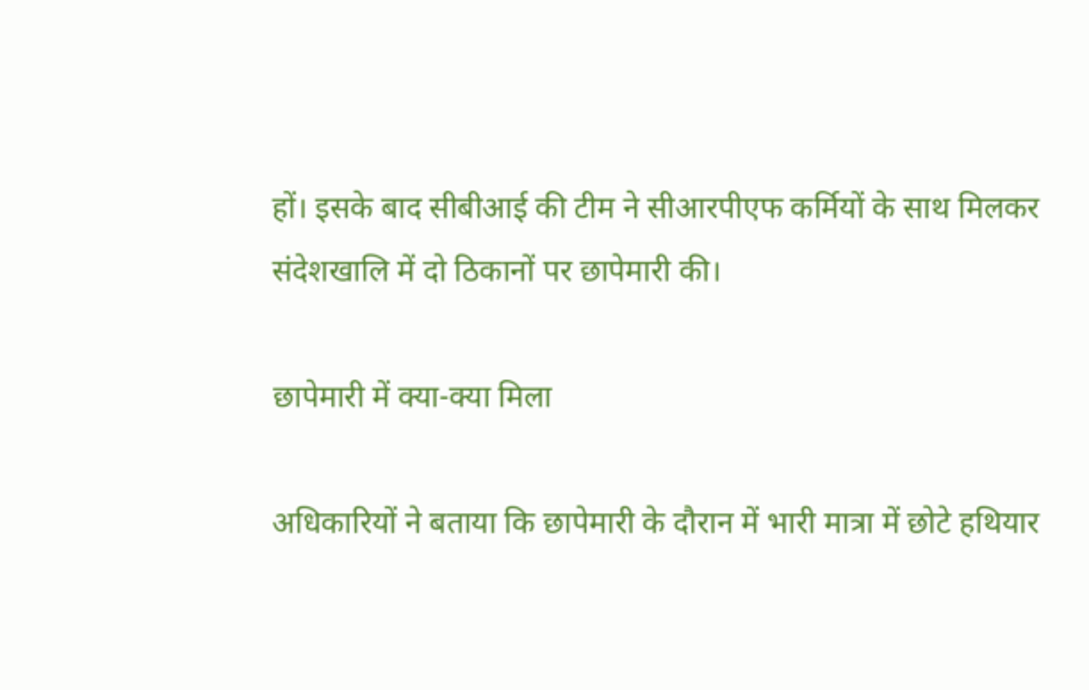हों। इसके बाद सीबीआई की टीम ने सीआरपीएफ कर्मियों के साथ मिलकर संदेशखालि में दो ठिकानों पर छापेमारी की।

छापेमारी में क्या-क्या मिला

अधिकारियों ने बताया कि छापेमारी के दौरान में भारी मात्रा में छोटे हथियार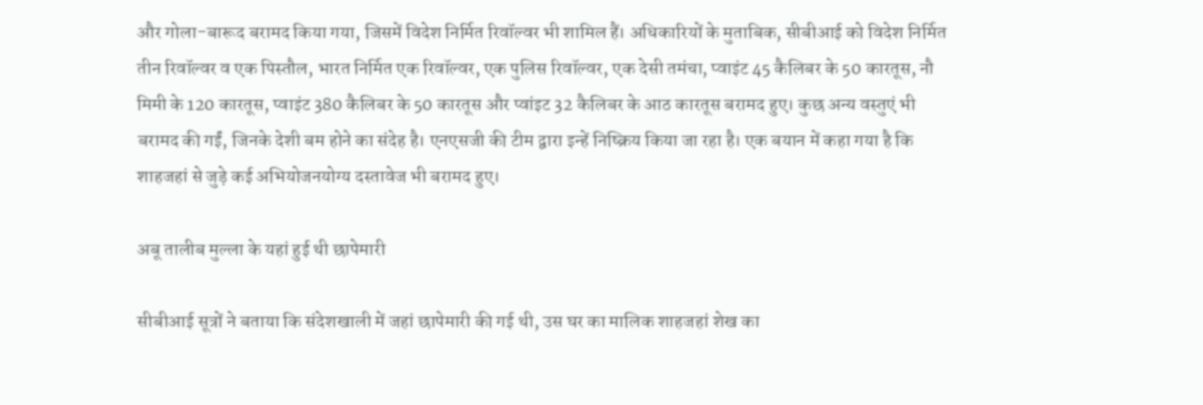और गोला-बारूद बरामद किया गया, जिसमें विदेश निर्मित रिवॉल्वर भी शामिल हैं। अधिकारियों के मुताबिक, सीबीआई को विदेश निर्मित तीन रिवॉल्वर व एक पिस्तौल, भारत निर्मित एक रिवॉल्वर, एक पुलिस रिवॉल्वर, एक देसी तमंचा, प्वाइंट 45 कैलिबर के 50 कारतूस, नौ मिमी के 120 कारतूस, प्वाइंट 380 कैलिबर के 50 कारतूस और प्वांइट 32 कैलिबर के आठ कारतूस बरामद हुए। कुछ अन्य वस्तुएं भी बरामद की गईं, जिनके देशी बम होने का संदेह है। एनएसजी की टीम द्वारा इन्हें निष्क्रिय किया जा रहा है। एक बयान में कहा गया है कि शाहजहां से जुड़े कई अभियोजनयोग्य दस्तावेज भी बरामद हुए।

अबू तालीब मुल्ला के यहां हुई थी छापेमारी

सीबीआई सूत्रों ने बताया कि संदेशखाली में जहां छापेमारी की गई थी, उस घर का मालिक शाहजहां शेख का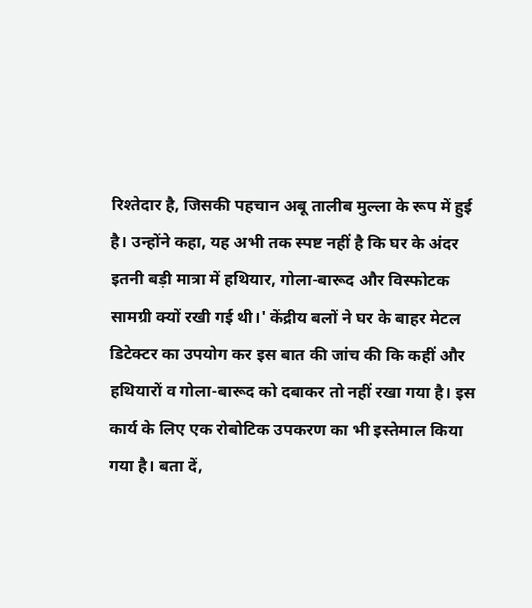रिश्तेदार है, जिसकी पहचान अबू तालीब मुल्ला के रूप में हुई है। उन्होंने कहा, यह अभी तक स्पष्ट नहीं है कि घर के अंदर इतनी बड़ी मात्रा में हथियार, गोला-बारूद और विस्फोटक सामग्री क्यों रखी गई थी।' केंद्रीय बलों ने घर के बाहर मेटल डिटेक्टर का उपयोग कर इस बात की जांच की कि कहीं और हथियारों व गोला-बारूद को दबाकर तो नहीं रखा गया है। इस कार्य के लिए एक रोबोटिक उपकरण का भी इस्तेमाल किया गया है। बता दें,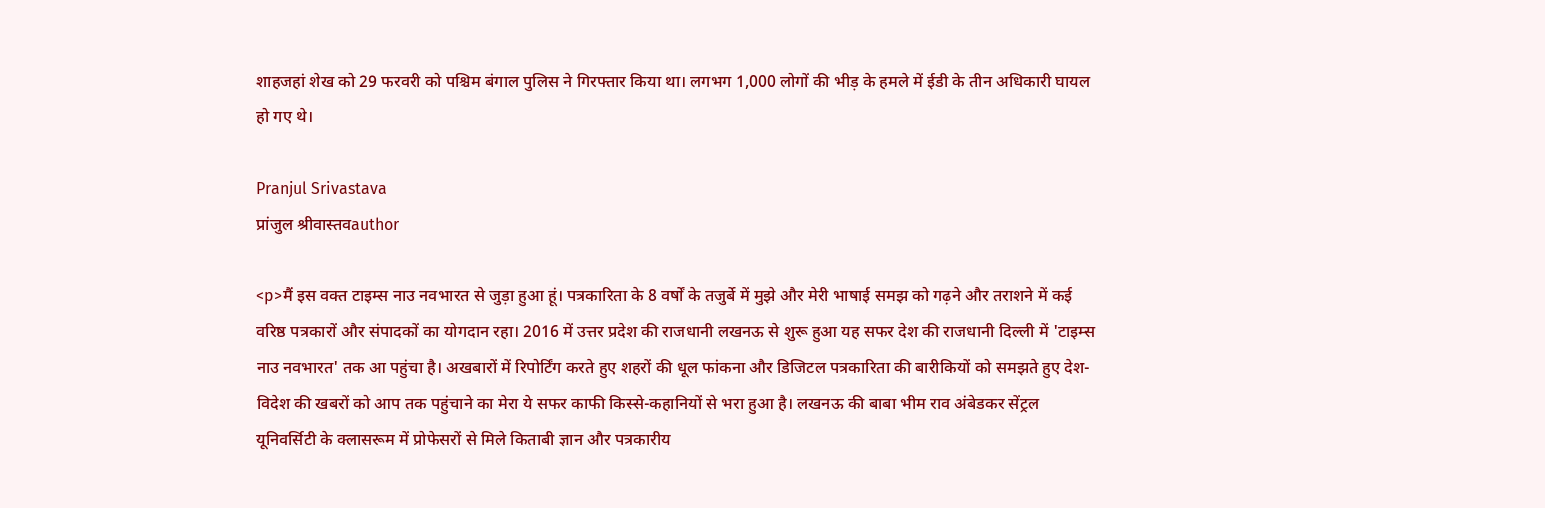शाहजहां शेख को 29 फरवरी को पश्चिम बंगाल पुलिस ने गिरफ्तार किया था। लगभग 1,000 लोगों की भीड़ के हमले में ईडी के तीन अधिकारी घायल हो गए थे।

Pranjul Srivastava
प्रांजुल श्रीवास्तवauthor

<p>मैं इस वक्त टाइम्स नाउ नवभारत से जुड़ा हुआ हूं। पत्रकारिता के 8 वर्षों के तजुर्बे में मुझे और मेरी भाषाई समझ को गढ़ने और तराशने में कई वरिष्ठ पत्रकारों और संपादकों का योगदान रहा। 2016 में उत्तर प्रदेश की राजधानी लखनऊ से शुरू हुआ यह सफर देश की राजधानी दिल्ली में 'टाइम्स नाउ नवभारत' तक आ पहुंचा है। अखबारों में रिपोर्टिंग करते हुए शहरों की धूल फांकना और डिजिटल पत्रकारिता की बारीकियों को समझते हुए देश-विदेश की खबरों को आप तक पहुंचाने का मेरा ये सफर काफी किस्से-कहानियों से भरा हुआ है। लखनऊ की बाबा भीम राव अंबेडकर सेंट्रल यूनिवर्सिटी के क्लासरूम में प्रोफेसरों से मिले किताबी ज्ञान और पत्रकारीय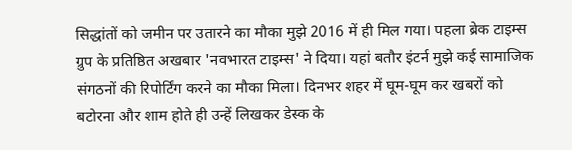सिद्धांतों को जमीन पर उतारने का मौका मुझे 2016 में ही मिल गया। पहला ब्रेक टाइम्स ग्रुप के प्रतिष्ठित अखबार 'नवभारत टाइम्स' ने दिया। यहां बतौर इंटर्न मुझे कई सामाजिक संगठनों की रिपोर्टिंग करने का मौका मिला। दिनभर शहर में घूम-घूम कर खबरों को बटोरना और शाम होते ही उन्हें लिखकर डेस्क के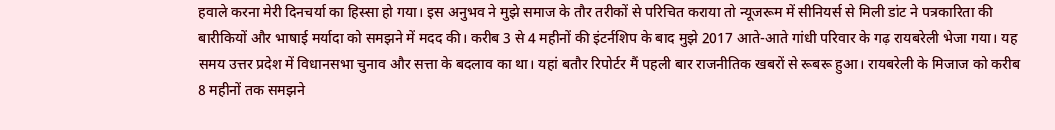हवाले करना मेरी दिनचर्या का हिस्सा हो गया। इस अनुभव ने मुझे समाज के तौर तरीकों से परिचित कराया तो न्यूजरूम में सीनियर्स से मिली डांट ने पत्रकारिता की बारीकियों और भाषाई मर्यादा को समझने में मदद की। करीब 3 से 4 महीनों की इंटर्नशिप के बाद मुझे 2017 आते-आते गांधी परिवार के गढ़ रायबरेली भेजा गया। यह समय उत्तर प्रदेश में विधानसभा चुनाव और सत्ता के बदलाव का था। यहां बतौर रिपोर्टर मैं पहली बार राजनीतिक खबरों से रूबरू हुआ। रायबरेली के मिजाज को करीब 8 महीनों तक समझने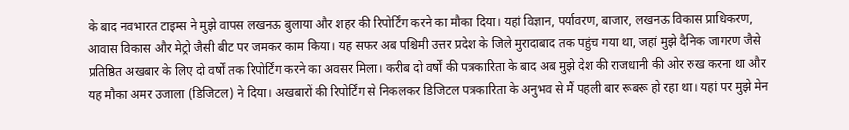के बाद नवभारत टाइम्स ने मुझे वापस लखनऊ बुलाया और शहर की रिपोर्टिंग करने का मौका दिया। यहां विज्ञान, पर्यावरण, बाजार, लखनऊ विकास प्राधिकरण, आवास विकास और मेट्रो जैसी बीट पर जमकर काम किया। यह सफर अब पश्चिमी उत्तर प्रदेश के जिले मुरादाबाद तक पहुंच गया था, जहां मुझे दैनिक जागरण जैसे प्रतिष्ठित अखबार के लिए दो वर्षों तक रिपोर्टिंग करने का अवसर मिला। करीब दो वर्षों की पत्रकारिता के बाद अब मुझे देश की राजधानी की ओर रुख करना था और यह मौका अमर उजाला (डिजिटल) ने दिया। अखबारों की रिपोर्टिंग से निकलकर डिजिटल पत्रकारिता के अनुभव से मैं पहली बार रूबरू हो रहा था। यहां पर मुझे मेन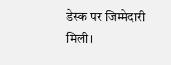डेस्क पर जिम्मेदारी मिली।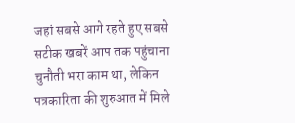जहां सबसे आगे रहते हुए सबसे सटीक खबरें आप तक पहुंचाना चुनौती भरा काम था, लेकिन पत्रकारिता की शुरुआत में मिले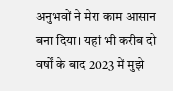अनुभवों ने मेरा काम आसान बना दिया। यहां भी करीब दो वर्षों के बाद 2023 में मुझे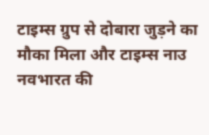टाइम्स ग्रुप से दोबारा जुड़ने का मौका मिला और टाइम्स नाउ नवभारत की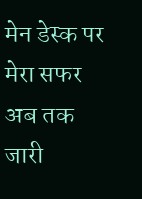मेन डेस्क पर मेरा सफर अब तक जारी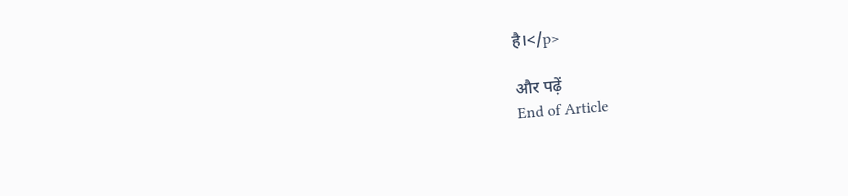है।</p>

और पढ़ें
End of Article